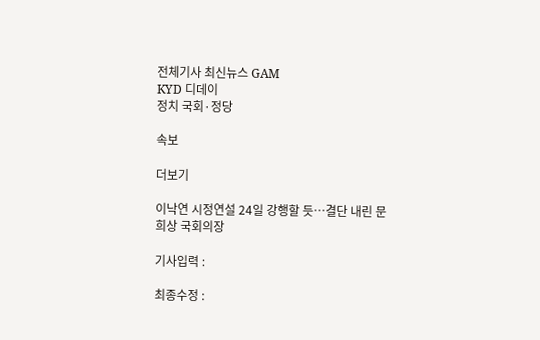전체기사 최신뉴스 GAM
KYD 디데이
정치 국회·정당

속보

더보기

이낙연 시정연설 24일 강행할 듯…결단 내린 문희상 국회의장

기사입력 :

최종수정 :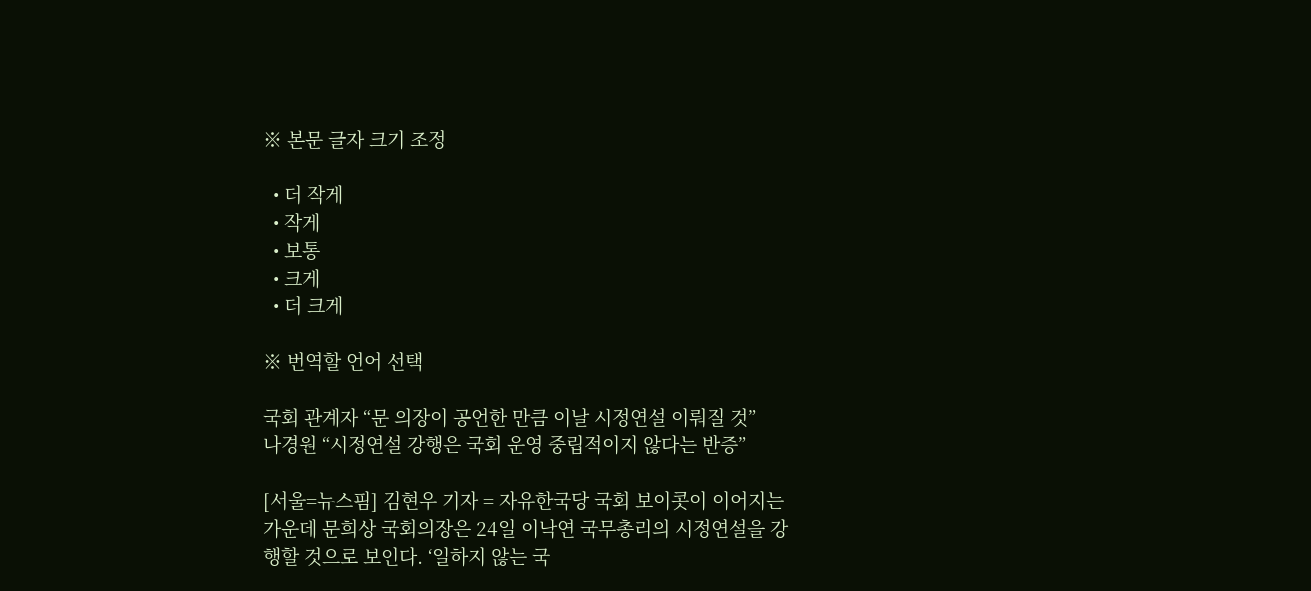※ 본문 글자 크기 조정

  • 더 작게
  • 작게
  • 보통
  • 크게
  • 더 크게

※ 번역할 언어 선택

국회 관계자 “문 의장이 공언한 만큼 이날 시정연설 이뤄질 것”
나경원 “시정연설 강행은 국회 운영 중립적이지 않다는 반증”

[서울=뉴스핌] 김현우 기자 = 자유한국당 국회 보이콧이 이어지는 가운데 문희상 국회의장은 24일 이낙연 국무총리의 시정연설을 강행할 것으로 보인다. ‘일하지 않는 국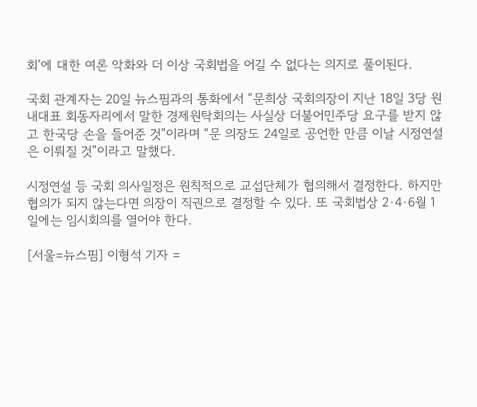회’에 대한 여론 악화와 더 이상 국회법을 어길 수 없다는 의지로 풀이된다.

국회 관계자는 20일 뉴스핌과의 통화에서 “문희상 국회의장이 지난 18일 3당 원내대표 회동자리에서 말한 경제원탁회의는 사실상 더불어민주당 요구를 받지 않고 한국당 손을 들어준 것”이라며 “문 의장도 24일로 공언한 만큼 이날 시정연설은 이뤄질 것”이라고 말했다.

시정연설 등 국회 의사일정은 원칙적으로 교섭단체가 협의해서 결정한다. 하지만 협의가 되지 않는다면 의장이 직권으로 결정할 수 있다. 또 국회법상 2·4·6월 1일에는 임시회의를 열어야 한다.

[서울=뉴스핌] 이형석 기자 =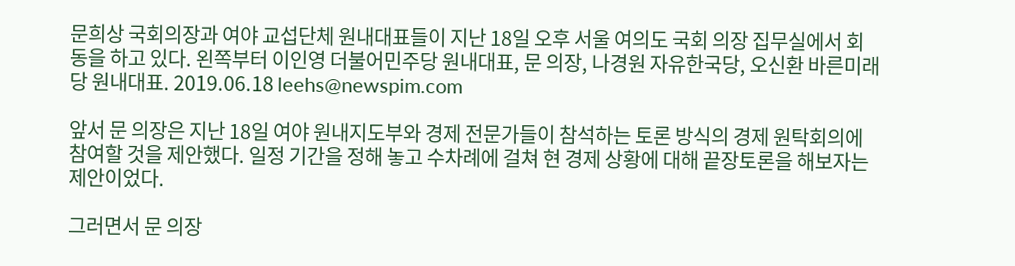문희상 국회의장과 여야 교섭단체 원내대표들이 지난 18일 오후 서울 여의도 국회 의장 집무실에서 회동을 하고 있다. 왼쪽부터 이인영 더불어민주당 원내대표, 문 의장, 나경원 자유한국당, 오신환 바른미래당 원내대표. 2019.06.18 leehs@newspim.com

앞서 문 의장은 지난 18일 여야 원내지도부와 경제 전문가들이 참석하는 토론 방식의 경제 원탁회의에 참여할 것을 제안했다. 일정 기간을 정해 놓고 수차례에 걸쳐 현 경제 상황에 대해 끝장토론을 해보자는 제안이었다.

그러면서 문 의장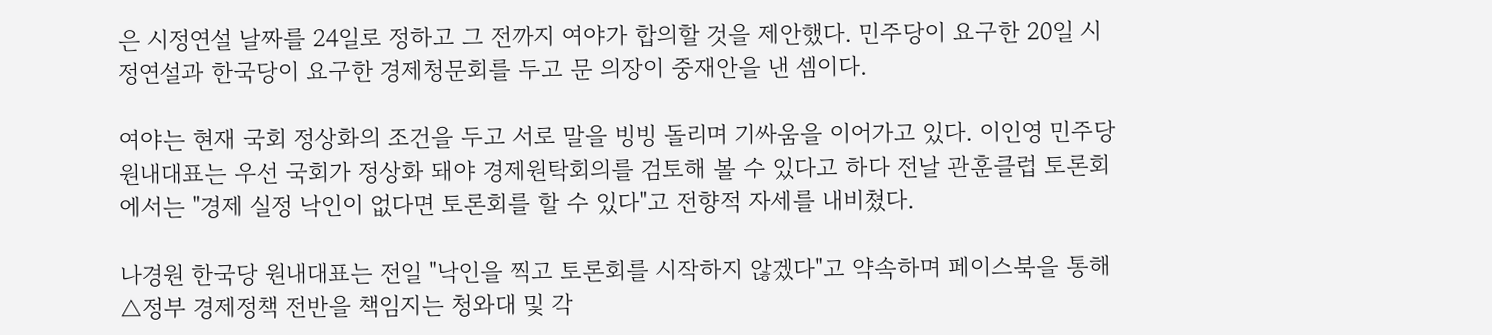은 시정연설 날짜를 24일로 정하고 그 전까지 여야가 합의할 것을 제안했다. 민주당이 요구한 20일 시정연설과 한국당이 요구한 경제청문회를 두고 문 의장이 중재안을 낸 셈이다.

여야는 현재 국회 정상화의 조건을 두고 서로 말을 빙빙 돌리며 기싸움을 이어가고 있다. 이인영 민주당 원내대표는 우선 국회가 정상화 돼야 경제원탁회의를 검토해 볼 수 있다고 하다 전날 관훈클럽 토론회에서는 "경제 실정 낙인이 없다면 토론회를 할 수 있다"고 전향적 자세를 내비쳤다.

나경원 한국당 원내대표는 전일 "낙인을 찍고 토론회를 시작하지 않겠다"고 약속하며 페이스북을 통해 △정부 경제정책 전반을 책임지는 청와대 및 각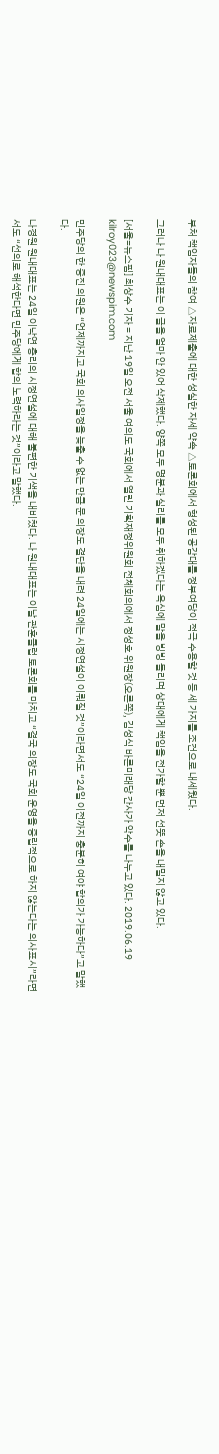부처 책임자들의 참여 △자료제출에 대한 성실한 자세 약속 △토론회에서 형성된 공감대를 정부여당이 적극 수용할 것 등 세 가지를 조건으로 내세웠다.

그러나 나 원내대표는 이 글을 얼마 안 있어 삭제했다. 양쪽 모두 명분과 실리를 모두 취하겠다는 욕심에 말을 빙빙 돌리며 상대에게 책임을 전가할 뿐 먼저 선뜻 손을 내밀지 않고 있다.

[서울=뉴스핌] 최상수 기자 = 지난 19일 오전 서울 여의도 국회에서 열린 기획재정위원회 전체회의에서 정성호 위원장(오른쪽), 김성식 바른미래당 간사가 악수를 나누고 있다. 2019.06.19 kilroy023@newspim.com

민주당의 한 중진 의원은 “언제까지고 국회 의사일정을 늦출 수 없는 만큼 문 의장도 결단을 내려 24일에는 시정연설이 이뤄질 것”이라면서도 “24일 이전까지 충분히 여야 합의가 가능하다”고 말했다.

나경원 원내대표는 24일 이낙연 총리의 시정연설에 대해 불편한 기색을 내비쳤다. 나 원내대표는 이날 관훈클럽 토론회를 마치고 “결국 의장도 국회 운영을 중립적으로 하지 않는다는 의사표시”라면서도 “선의로 해석한다면 민주당에게 합의 노력하라는 것”이라고 말했다.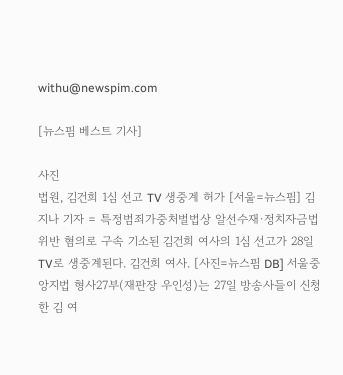withu@newspim.com

[뉴스핌 베스트 기사]

사진
법원, 김건희 1심 선고 TV 생중계 허가 [서울=뉴스핌] 김지나 기자 = 특정범죄가중처벌법상 알선수재·정치자금법 위반 혐의로 구속 기소된 김건희 여사의 1심 선고가 28일 TV로 생중계된다. 김건희 여사. [사진=뉴스핌 DB] 서울중앙지법 형사27부(재판장 우인성)는 27일 방송사들이 신청한 김 여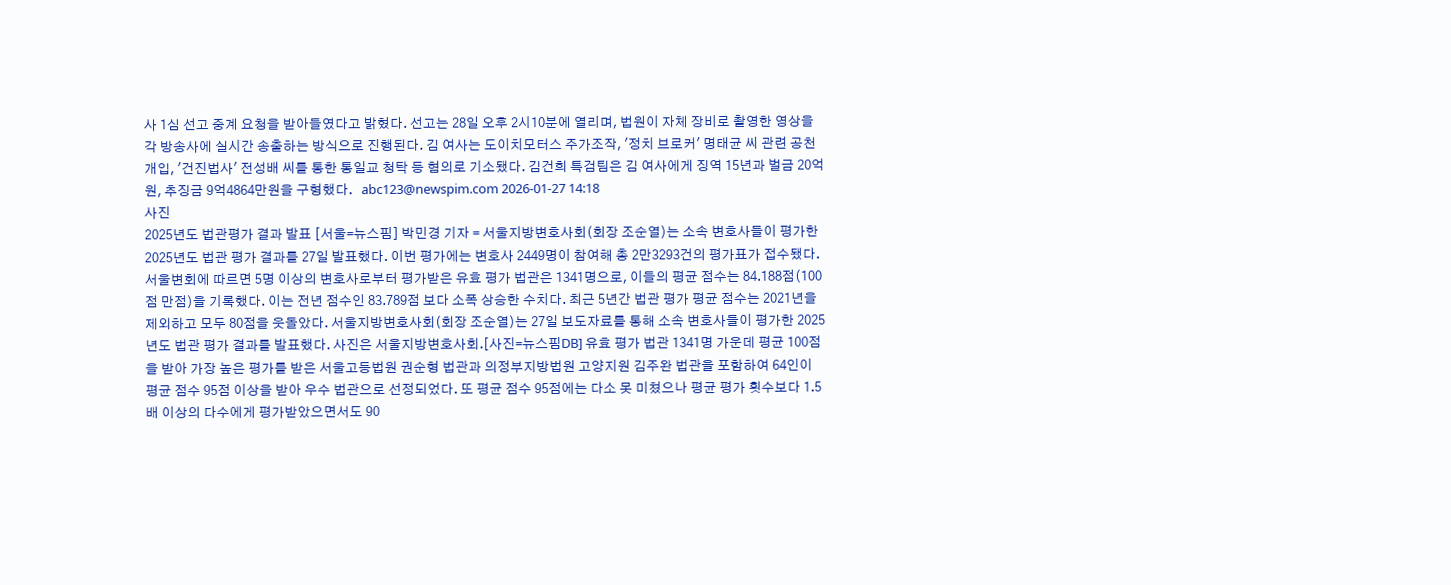사 1심 선고 중계 요청을 받아들였다고 밝혔다. 선고는 28일 오후 2시10분에 열리며, 법원이 자체 장비로 촬영한 영상을 각 방송사에 실시간 송출하는 방식으로 진행된다. 김 여사는 도이치모터스 주가조작, '정치 브로커' 명태균 씨 관련 공천 개입, '건진법사' 전성배 씨를 통한 통일교 청탁 등 혐의로 기소됐다. 김건희 특검팀은 김 여사에게 징역 15년과 벌금 20억원, 추징금 9억4864만원을 구형했다.   abc123@newspim.com 2026-01-27 14:18
사진
2025년도 법관평가 결과 발표 [서울=뉴스핌] 박민경 기자 = 서울지방변호사회(회장 조순열)는 소속 변호사들이 평가한 2025년도 법관 평가 결과를 27일 발표했다. 이번 평가에는 변호사 2449명이 참여해 총 2만3293건의 평가표가 접수됐다. 서울변회에 따르면 5명 이상의 변호사로부터 평가받은 유효 평가 법관은 1341명으로, 이들의 평균 점수는 84.188점(100점 만점)을 기록했다. 이는 전년 점수인 83.789점 보다 소폭 상승한 수치다. 최근 5년간 법관 평가 평균 점수는 2021년을 제외하고 모두 80점을 웃돌았다. 서울지방변호사회(회장 조순열)는 27일 보도자료를 통해 소속 변호사들이 평가한 2025년도 법관 평가 결과를 발표했다. 사진은 서울지방변호사회.[사진=뉴스핌DB] 유효 평가 법관 1341명 가운데 평균 100점을 받아 가장 높은 평가를 받은 서울고등법원 권순형 법관과 의정부지방법원 고양지원 김주완 법관을 포함하여 64인이 평균 점수 95점 이상을 받아 우수 법관으로 선정되었다. 또 평균 점수 95점에는 다소 못 미쳤으나 평균 평가 횟수보다 1.5배 이상의 다수에게 평가받았으면서도 90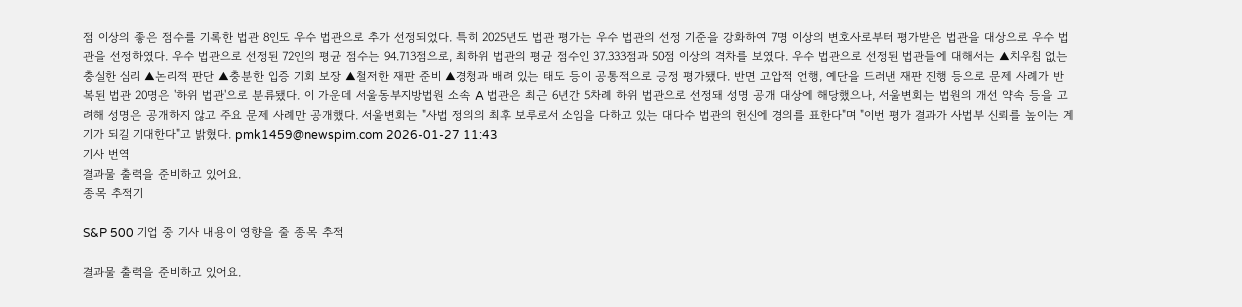점 이상의 좋은 점수를 기록한 법관 8인도 우수 법관으로 추가 선정되었다. 특히 2025년도 법관 평가는 우수 법관의 선정 기준을 강화하여 7명 이상의 변호사로부터 평가받은 법관을 대상으로 우수 법관을 선정하였다. 우수 법관으로 선정된 72인의 평균 점수는 94.713점으로, 최하위 법관의 평균 점수인 37.333점과 50점 이상의 격차를 보였다. 우수 법관으로 선정된 법관들에 대해서는 ▲치우침 없는 충실한 심리 ▲논리적 판단 ▲충분한 입증 기회 보장 ▲철저한 재판 준비 ▲경청과 배려 있는 태도 등이 공통적으로 긍정 평가됐다. 반면 고압적 언행, 예단을 드러낸 재판 진행 등으로 문제 사례가 반복된 법관 20명은 '하위 법관'으로 분류됐다. 이 가운데 서울동부지방법원 소속 A 법관은 최근 6년간 5차례 하위 법관으로 선정돼 성명 공개 대상에 해당했으나, 서울변회는 법원의 개선 약속 등을 고려해 성명은 공개하지 않고 주요 문제 사례만 공개했다. 서울변회는 "사법 정의의 최후 보루로서 소임을 다하고 있는 대다수 법관의 헌신에 경의를 표한다"며 "이번 평가 결과가 사법부 신뢰를 높이는 계기가 되길 기대한다"고 밝혔다. pmk1459@newspim.com 2026-01-27 11:43
기사 번역
결과물 출력을 준비하고 있어요.
종목 추적기

S&P 500 기업 중 기사 내용이 영향을 줄 종목 추적

결과물 출력을 준비하고 있어요.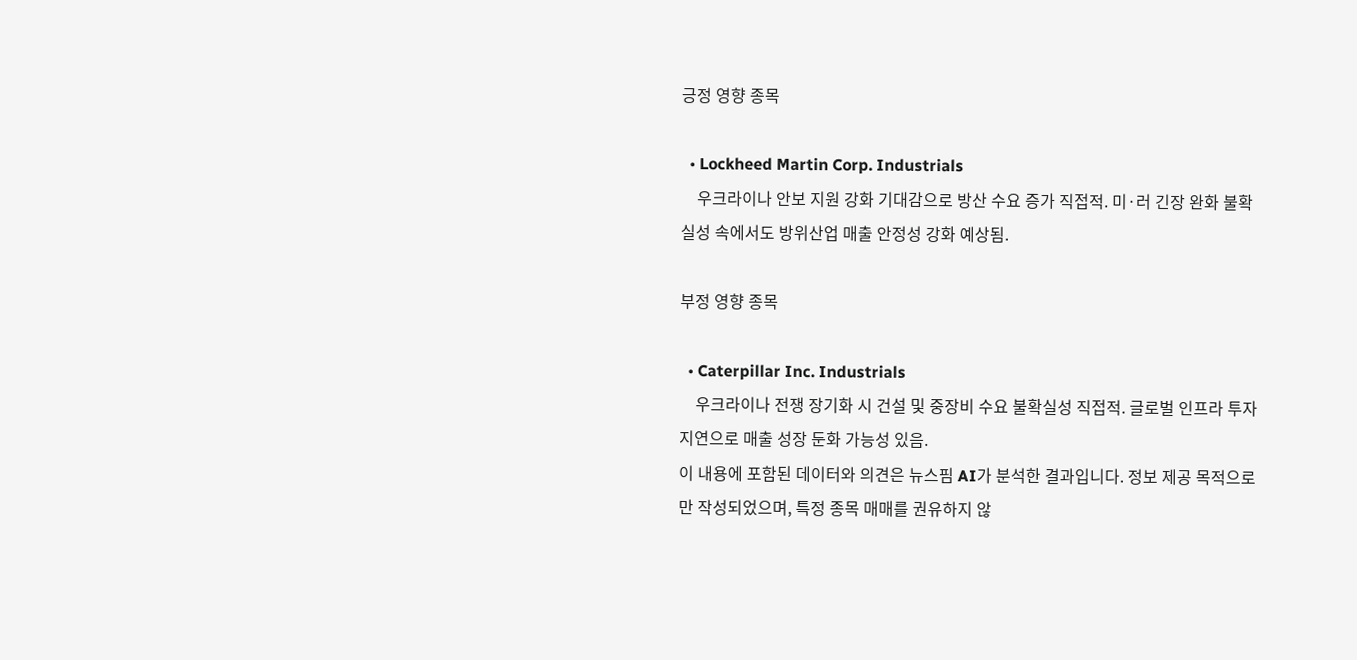긍정 영향 종목

  • Lockheed Martin Corp. Industrials
    우크라이나 안보 지원 강화 기대감으로 방산 수요 증가 직접적. 미·러 긴장 완화 불확실성 속에서도 방위산업 매출 안정성 강화 예상됨.

부정 영향 종목

  • Caterpillar Inc. Industrials
    우크라이나 전쟁 장기화 시 건설 및 중장비 수요 불확실성 직접적. 글로벌 인프라 투자 지연으로 매출 성장 둔화 가능성 있음.
이 내용에 포함된 데이터와 의견은 뉴스핌 AI가 분석한 결과입니다. 정보 제공 목적으로만 작성되었으며, 특정 종목 매매를 권유하지 않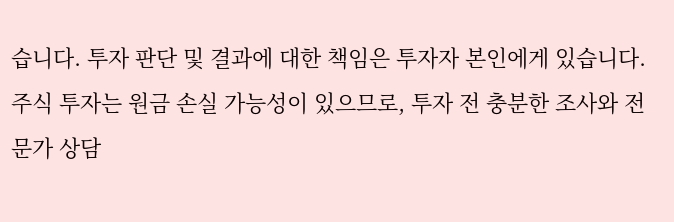습니다. 투자 판단 및 결과에 대한 책임은 투자자 본인에게 있습니다. 주식 투자는 원금 손실 가능성이 있으므로, 투자 전 충분한 조사와 전문가 상담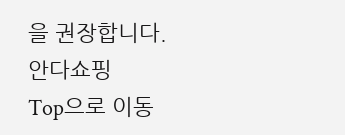을 권장합니다.
안다쇼핑
Top으로 이동